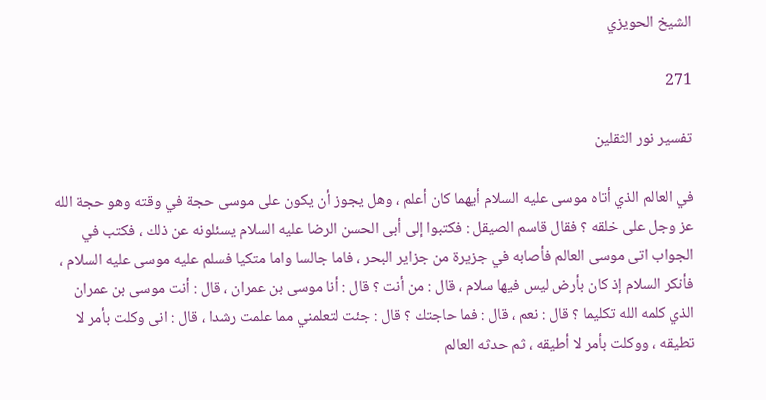الشيخ الحويزي

271

تفسير نور الثقلين

في العالم الذي أتاه موسى عليه السلام أيهما كان أعلم ، وهل يجوز أن يكون على موسى حجة في وقته وهو حجة الله عز وجل على خلقه ؟ فقال قاسم الصيقل : فكتبوا إلى أبى الحسن الرضا عليه السلام يسئلونه عن ذلك ، فكتب في الجواب اتى موسى العالم فأصابه في جزيرة من جزاير البحر ، فاما جالسا واما متكيا فسلم عليه موسى عليه السلام ، فأنكر السلام إذ كان بأرض ليس فيها سلام ، قال : من أنت ؟ قال : أنا موسى بن عمران ، قال : أنت موسى بن عمران الذي كلمه الله تكليما ؟ قال : نعم ، قال : فما حاجتك ؟ قال : جئت لتعلمني مما علمت رشدا ، قال : انى وكلت بأمر لا تطيقه ، ووكلت بأمر لا أطيقه ، ثم حدثه العالم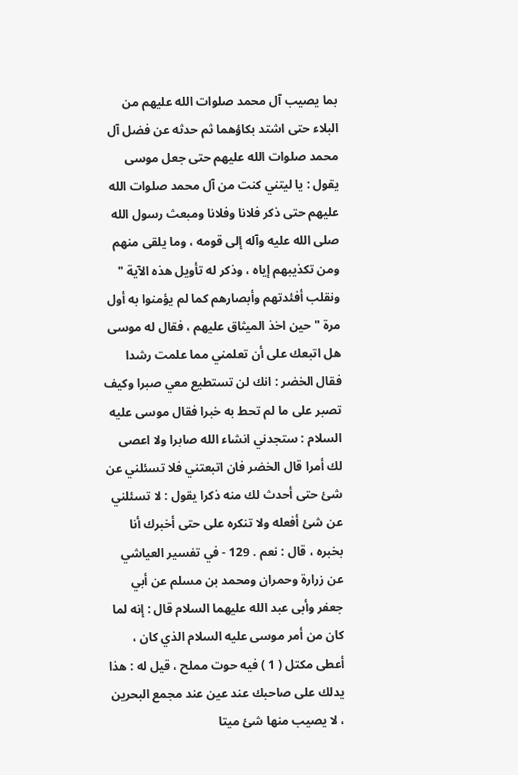بما يصيب آل محمد صلوات الله عليهم من البلاء حتى اشتد بكاؤهما ثم حدثه عن فضل آل محمد صلوات الله عليهم حتى جعل موسى يقول : يا ليتني كنت من آل محمد صلوات الله عليهم حتى ذكر فلانا وفلانا ومبعث رسول الله صلى الله عليه وآله إلى قومه ، وما يلقى منهم ومن تكذيبهم إياه ، وذكر له تأويل هذه الآية " ونقلب أفئدتهم وأبصارهم كما لم يؤمنوا به أول مرة " حين اخذ الميثاق عليهم ، فقال له موسى هل اتبعك على أن تعلمني مما علمت رشدا فقال الخضر : انك لن تستطيع معي صبرا وكيف تصبر على ما لم تحط به خبرا فقال موسى عليه السلام : ستجدني انشاء الله صابرا ولا اعصى لك أمرا قال الخضر فان اتبعتني فلا تسئلني عن شئ حتى أحدث لك منه ذكرا يقول : لا تسئلني عن شئ أفعله ولا تنكره على حتى أخبرك أنا بخبره ، قال : نعم . 129 - في تفسير العياشي عن زرارة وحمران ومحمد بن مسلم عن أبي جعفر وأبى عبد الله عليهما السلام قال : إنه لما كان من أمر موسى عليه السلام الذي كان ، أعطى مكتل ( 1 ) فيه حوت مملح ، قيل له : هذا يدلك على صاحبك عند عين عند مجمع البحرين ، لا يصيب منها شئ ميتا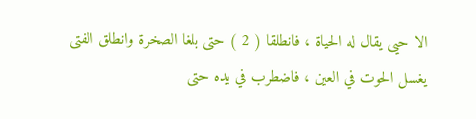الا حيى يقال له الحياة ، فانطلقا ( 2 ) حتى بلغا الصخرة وانطلق الفتى يغسل الحوت في العين ، فاضطرب في يده حتى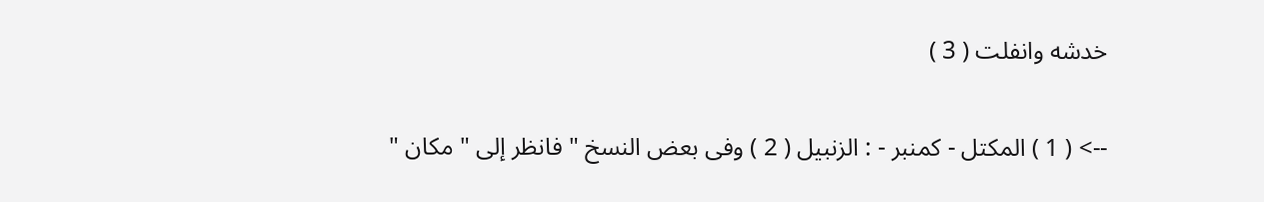خدشه وانفلت ( 3 )

--> ( 1 ) المكتل - كمنبر - : الزنبيل ( 2 ) وفى بعض النسخ " فانظر إلى " مكان "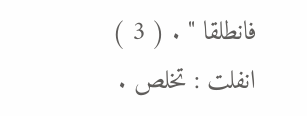فانطلقا " . ( 3 ) انفلت : تخلص .